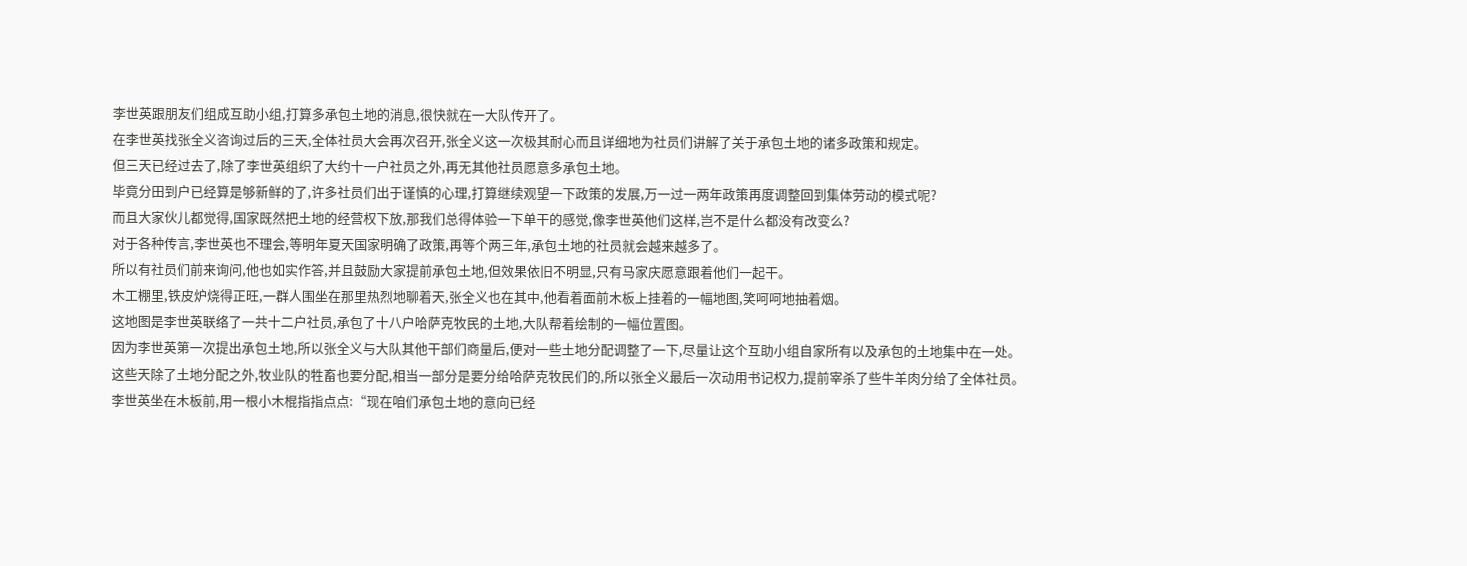李世英跟朋友们组成互助小组,打算多承包土地的消息,很快就在一大队传开了。
在李世英找张全义咨询过后的三天,全体社员大会再次召开,张全义这一次极其耐心而且详细地为社员们讲解了关于承包土地的诸多政策和规定。
但三天已经过去了,除了李世英组织了大约十一户社员之外,再无其他社员愿意多承包土地。
毕竟分田到户已经算是够新鲜的了,许多社员们出于谨慎的心理,打算继续观望一下政策的发展,万一过一两年政策再度调整回到集体劳动的模式呢?
而且大家伙儿都觉得,国家既然把土地的经营权下放,那我们总得体验一下单干的感觉,像李世英他们这样,岂不是什么都没有改变么?
对于各种传言,李世英也不理会,等明年夏天国家明确了政策,再等个两三年,承包土地的社员就会越来越多了。
所以有社员们前来询问,他也如实作答,并且鼓励大家提前承包土地,但效果依旧不明显,只有马家庆愿意跟着他们一起干。
木工棚里,铁皮炉烧得正旺,一群人围坐在那里热烈地聊着天,张全义也在其中,他看着面前木板上挂着的一幅地图,笑呵呵地抽着烟。
这地图是李世英联络了一共十二户社员,承包了十八户哈萨克牧民的土地,大队帮着绘制的一幅位置图。
因为李世英第一次提出承包土地,所以张全义与大队其他干部们商量后,便对一些土地分配调整了一下,尽量让这个互助小组自家所有以及承包的土地集中在一处。
这些天除了土地分配之外,牧业队的牲畜也要分配,相当一部分是要分给哈萨克牧民们的,所以张全义最后一次动用书记权力,提前宰杀了些牛羊肉分给了全体社员。
李世英坐在木板前,用一根小木棍指指点点:“现在咱们承包土地的意向已经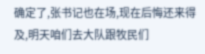确定了,张书记也在场,现在后悔还来得及,明天咱们去大队跟牧民们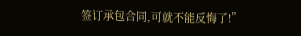签订承包合同,可就不能反悔了!”